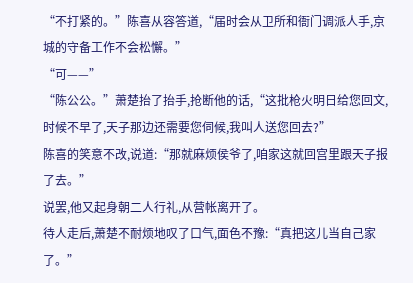“不打紧的。”陈喜从容答道,“届时会从卫所和衙门调派人手,京城的守备工作不会松懈。”
“可——”
“陈公公。”萧楚抬了抬手,抢断他的话,“这批枪火明日给您回文,时候不早了,天子那边还需要您伺候,我叫人送您回去?”
陈喜的笑意不改,说道:“那就麻烦侯爷了,咱家这就回宫里跟天子报了去。”
说罢,他又起身朝二人行礼,从营帐离开了。
待人走后,萧楚不耐烦地叹了口气,面色不豫:“真把这儿当自己家了。”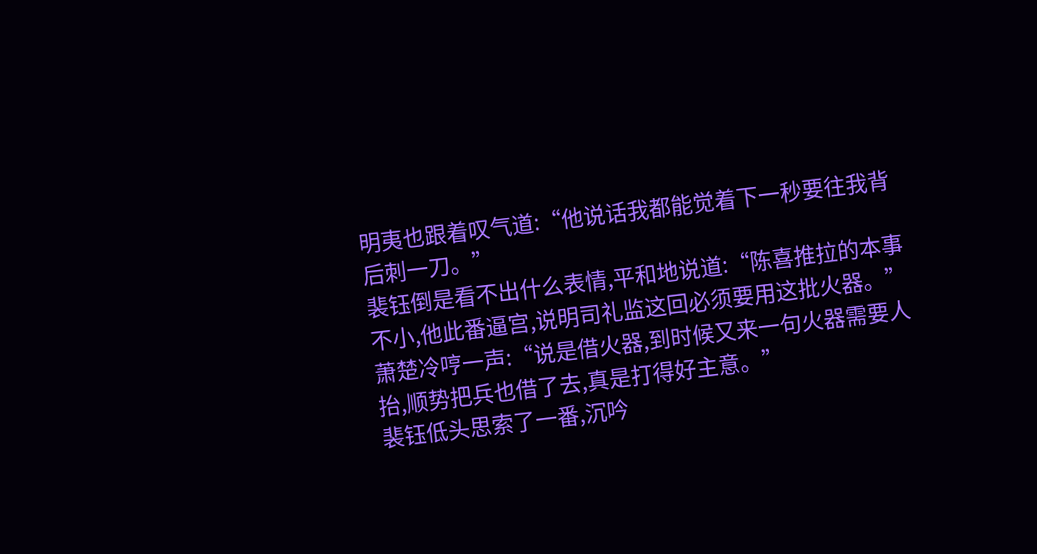明夷也跟着叹气道:“他说话我都能觉着下一秒要往我背后刺一刀。”
裴钰倒是看不出什么表情,平和地说道:“陈喜推拉的本事不小,他此番逼宫,说明司礼监这回必须要用这批火器。”
萧楚冷哼一声:“说是借火器,到时候又来一句火器需要人抬,顺势把兵也借了去,真是打得好主意。”
裴钰低头思索了一番,沉吟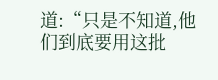道:“只是不知道,他们到底要用这批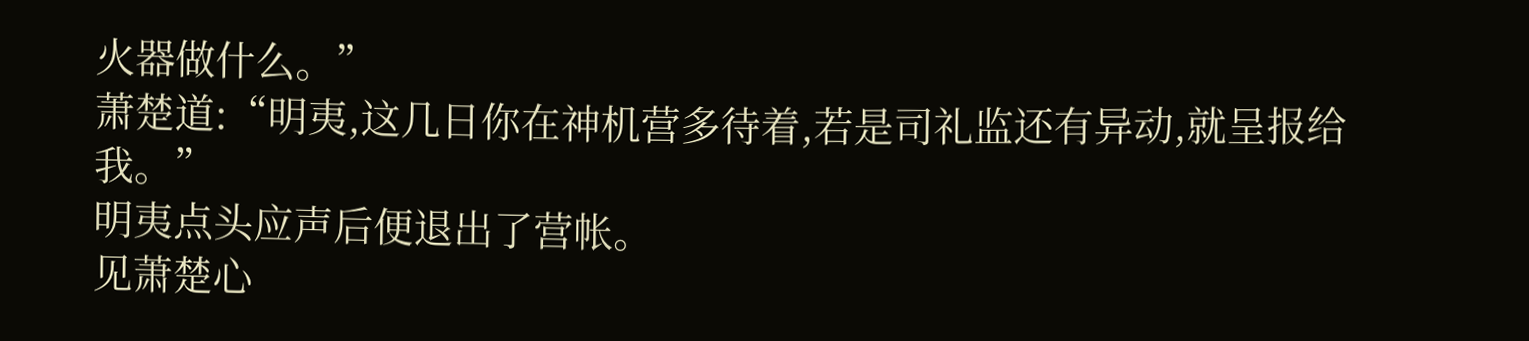火器做什么。”
萧楚道:“明夷,这几日你在神机营多待着,若是司礼监还有异动,就呈报给我。”
明夷点头应声后便退出了营帐。
见萧楚心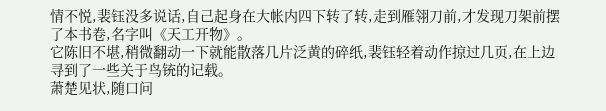情不悦,裴钰没多说话,自己起身在大帐内四下转了转,走到雁翎刀前,才发现刀架前摆了本书卷,名字叫《天工开物》。
它陈旧不堪,稍微翻动一下就能散落几片泛黄的碎纸,裴钰轻着动作掠过几页,在上边寻到了一些关于鸟铳的记载。
萧楚见状,随口问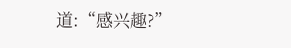道:“感兴趣?”